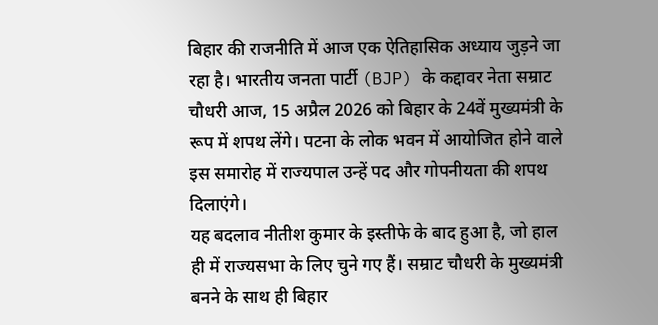बिहार की राजनीति में आज एक ऐतिहासिक अध्याय जुड़ने जा रहा है। भारतीय जनता पार्टी (BJP) के कद्दावर नेता सम्राट चौधरी आज, 15 अप्रैल 2026 को बिहार के 24वें मुख्यमंत्री के रूप में शपथ लेंगे। पटना के लोक भवन में आयोजित होने वाले इस समारोह में राज्यपाल उन्हें पद और गोपनीयता की शपथ दिलाएंगे।
यह बदलाव नीतीश कुमार के इस्तीफे के बाद हुआ है, जो हाल ही में राज्यसभा के लिए चुने गए हैं। सम्राट चौधरी के मुख्यमंत्री बनने के साथ ही बिहार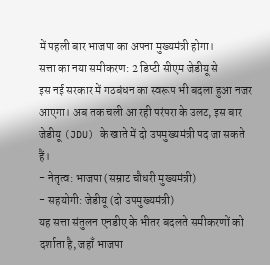में पहली बार भाजपा का अपना मुख्यमंत्री होगा।
सत्ता का नया समीकरण: 2 डिप्टी सीएम जेडीयू से
इस नई सरकार में गठबंधन का स्वरूप भी बदला हुआ नजर आएगा। अब तक चली आ रही परंपरा के उलट, इस बार जेडीयू (JDU) के खाते में दो उपमुख्यमंत्री पद जा सकते हैं।
- नेतृत्व: भाजपा (सम्राट चौधरी मुख्यमंत्री)
- सहयोगी: जेडीयू (दो उपमुख्यमंत्री)
यह सत्ता संतुलन एनडीए के भीतर बदलते समीकरणों को दर्शाता है, जहाँ भाजपा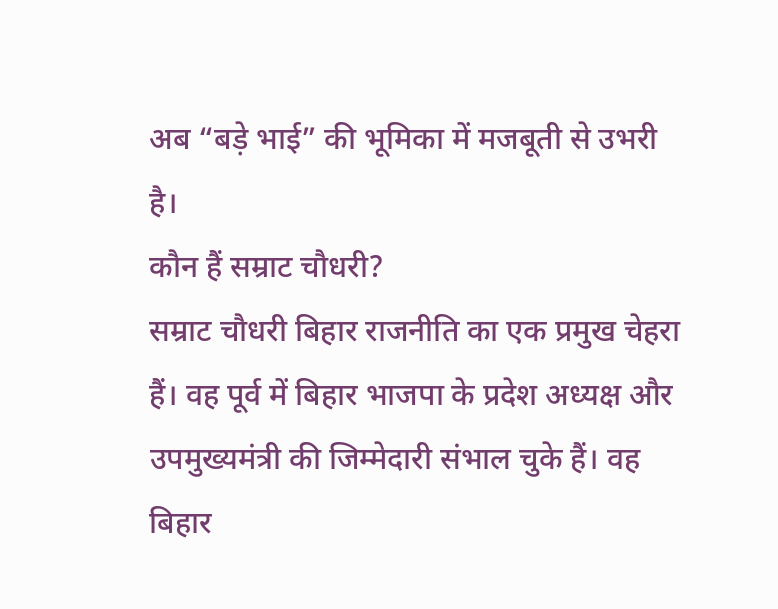अब “बड़े भाई” की भूमिका में मजबूती से उभरी है।
कौन हैं सम्राट चौधरी?
सम्राट चौधरी बिहार राजनीति का एक प्रमुख चेहरा हैं। वह पूर्व में बिहार भाजपा के प्रदेश अध्यक्ष और उपमुख्यमंत्री की जिम्मेदारी संभाल चुके हैं। वह बिहार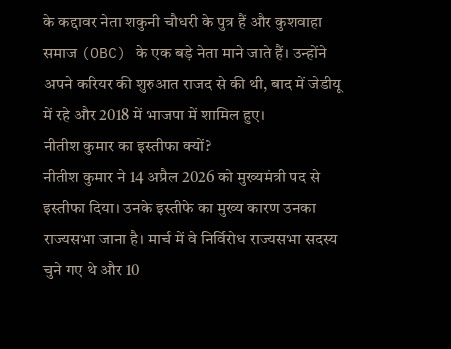के कद्दावर नेता शकुनी चौधरी के पुत्र हैं और कुशवाहा समाज (OBC) के एक बड़े नेता माने जाते हैं। उन्होंने अपने करियर की शुरुआत राजद से की थी, बाद में जेडीयू में रहे और 2018 में भाजपा में शामिल हुए।
नीतीश कुमार का इस्तीफा क्यों?
नीतीश कुमार ने 14 अप्रैल 2026 को मुख्यमंत्री पद से इस्तीफा दिया। उनके इस्तीफे का मुख्य कारण उनका राज्यसभा जाना है। मार्च में वे निर्विरोध राज्यसभा सदस्य चुने गए थे और 10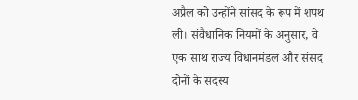अप्रैल को उन्होंने सांसद के रूप में शपथ ली। संवैधानिक नियमों के अनुसार, वे एक साथ राज्य विधानमंडल और संसद दोनों के सदस्य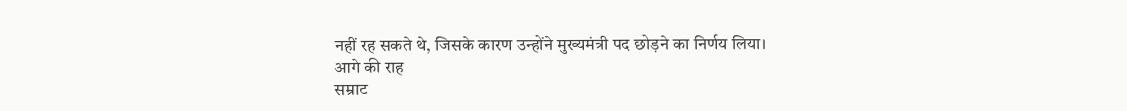नहीं रह सकते थे, जिसके कारण उन्होंने मुख्यमंत्री पद छोड़ने का निर्णय लिया।
आगे की राह
सम्राट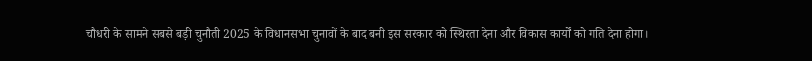चौधरी के सामने सबसे बड़ी चुनौती 2025 के विधानसभा चुनावों के बाद बनी इस सरकार को स्थिरता देना और विकास कार्यों को गति देना होगा।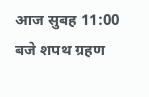आज सुबह 11:00 बजे शपथ ग्रहण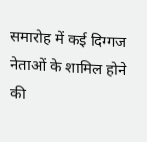समारोह में कई दिग्गज नेताओं के शामिल होने की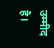उम्मीद है।